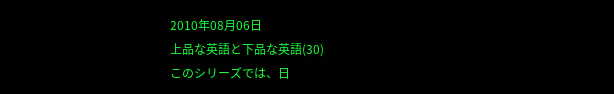2010年08月06日
上品な英語と下品な英語(30)
このシリーズでは、日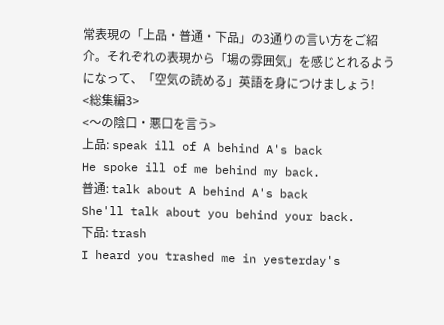常表現の「上品・普通・下品」の3通りの言い方をご紹介。それぞれの表現から「場の雰囲気」を感じとれるようになって、「空気の読める」英語を身につけましょう!
<総集編3>
<〜の陰口・悪口を言う>
上品: speak ill of A behind A's back
He spoke ill of me behind my back.
普通: talk about A behind A's back
She'll talk about you behind your back.
下品: trash
I heard you trashed me in yesterday's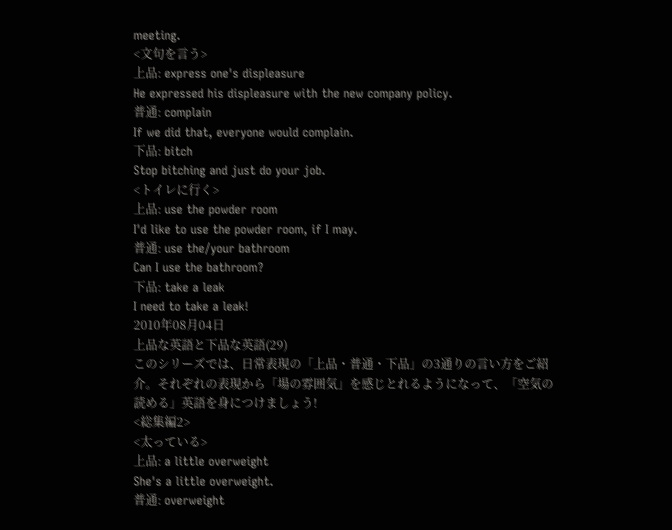meeting.
<文句を言う>
上品: express one's displeasure
He expressed his displeasure with the new company policy.
普通: complain
If we did that, everyone would complain.
下品: bitch
Stop bitching and just do your job.
<トイレに行く>
上品: use the powder room
I'd like to use the powder room, if I may.
普通: use the/your bathroom
Can I use the bathroom?
下品: take a leak
I need to take a leak!
2010年08月04日
上品な英語と下品な英語(29)
このシリーズでは、日常表現の「上品・普通・下品」の3通りの言い方をご紹介。それぞれの表現から「場の雰囲気」を感じとれるようになって、「空気の読める」英語を身につけましょう!
<総集編2>
<太っている>
上品: a little overweight
She's a little overweight.
普通: overweight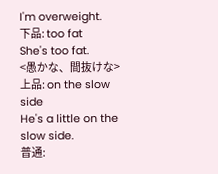I'm overweight.
下品: too fat
She's too fat.
<愚かな、間抜けな>
上品: on the slow side
He's a little on the slow side.
普通: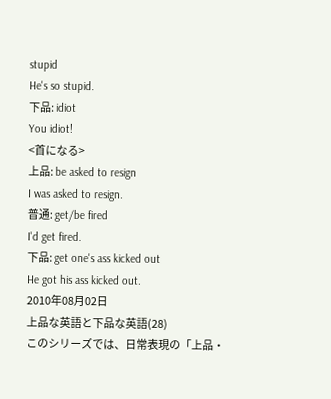stupid
He's so stupid.
下品: idiot
You idiot!
<首になる>
上品: be asked to resign
I was asked to resign.
普通: get/be fired
I'd get fired.
下品: get one's ass kicked out
He got his ass kicked out.
2010年08月02日
上品な英語と下品な英語(28)
このシリーズでは、日常表現の「上品・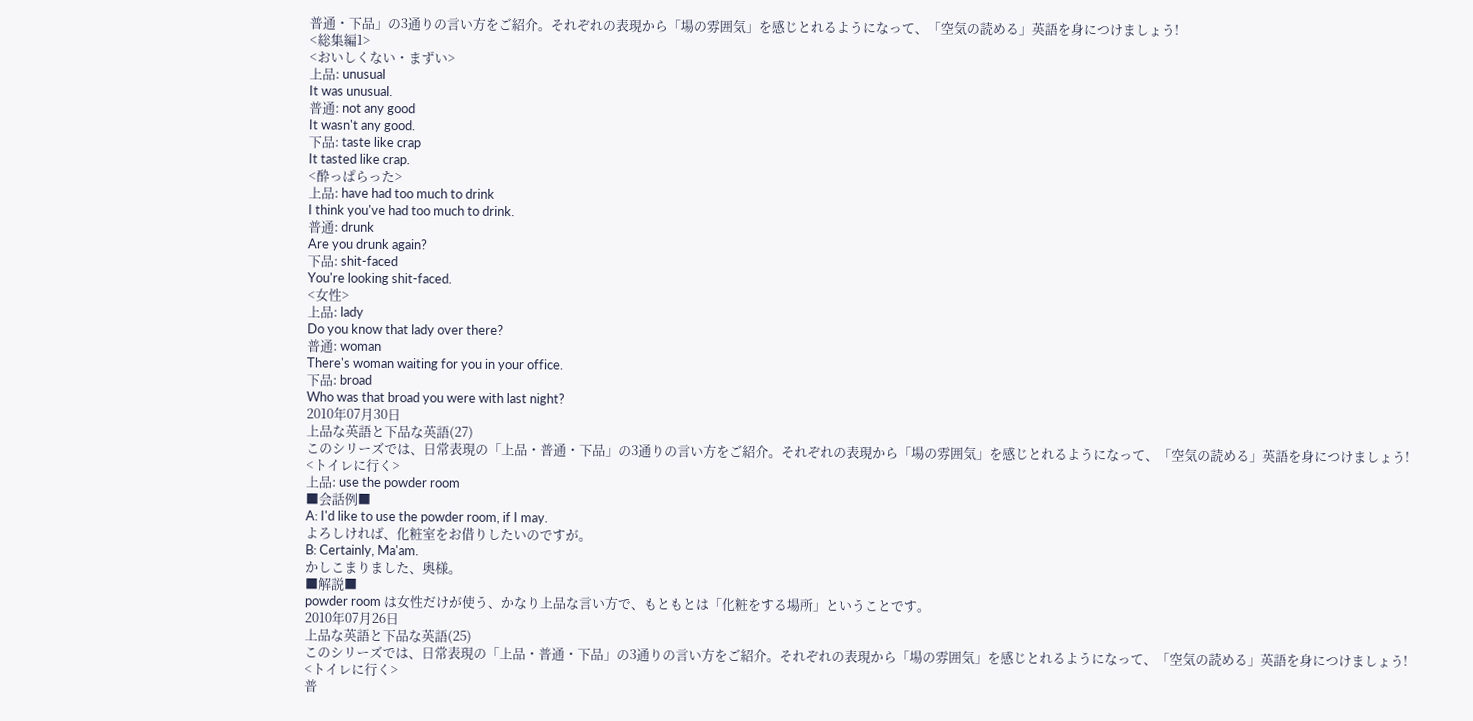普通・下品」の3通りの言い方をご紹介。それぞれの表現から「場の雰囲気」を感じとれるようになって、「空気の読める」英語を身につけましょう!
<総集編1>
<おいしくない・まずい>
上品: unusual
It was unusual.
普通: not any good
It wasn't any good.
下品: taste like crap
It tasted like crap.
<酔っぱらった>
上品: have had too much to drink
I think you've had too much to drink.
普通: drunk
Are you drunk again?
下品: shit-faced
You're looking shit-faced.
<女性>
上品: lady
Do you know that lady over there?
普通: woman
There's woman waiting for you in your office.
下品: broad
Who was that broad you were with last night?
2010年07月30日
上品な英語と下品な英語(27)
このシリーズでは、日常表現の「上品・普通・下品」の3通りの言い方をご紹介。それぞれの表現から「場の雰囲気」を感じとれるようになって、「空気の読める」英語を身につけましょう!
<トイレに行く>
上品: use the powder room
■会話例■
A: I'd like to use the powder room, if I may.
よろしければ、化粧室をお借りしたいのですが。
B: Certainly, Ma'am.
かしこまりました、奥様。
■解説■
powder room は女性だけが使う、かなり上品な言い方で、もともとは「化粧をする場所」ということです。
2010年07月26日
上品な英語と下品な英語(25)
このシリーズでは、日常表現の「上品・普通・下品」の3通りの言い方をご紹介。それぞれの表現から「場の雰囲気」を感じとれるようになって、「空気の読める」英語を身につけましょう!
<トイレに行く>
普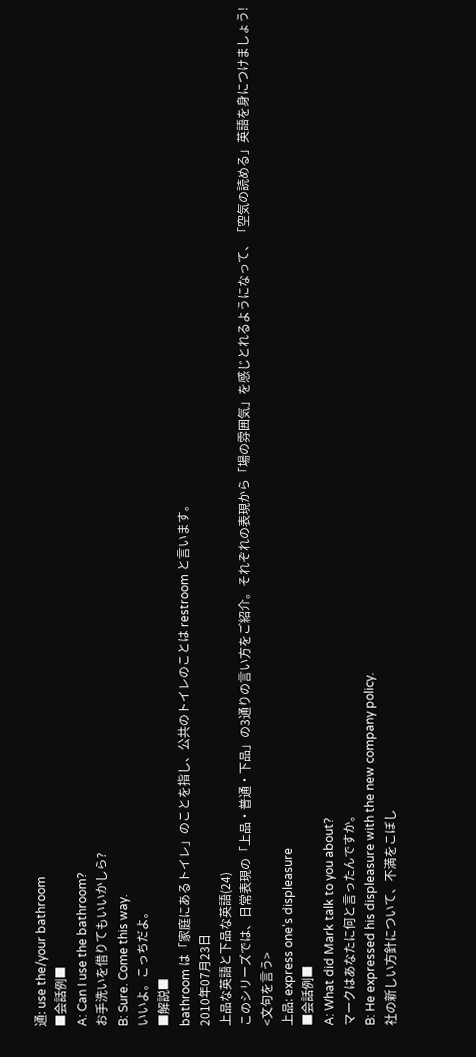通: use the/your bathroom
■会話例■
A: Can I use the bathroom?
お手洗いを借りてもいいかしら?
B: Sure. Come this way.
いいよ。こっちだよ。
■解説■
bathroom は「家庭にあるトイレ」のことを指し、公共のトイレのことは restroom と言います。
2010年07月23日
上品な英語と下品な英語(24)
このシリーズでは、日常表現の「上品・普通・下品」の3通りの言い方をご紹介。それぞれの表現から「場の雰囲気」を感じとれるようになって、「空気の読める」英語を身につけましょう!
<文句を言う>
上品: express one's displeasure
■会話例■
A: What did Mark talk to you about?
マークはあなたに何と言ったんですか。
B: He expressed his displeasure with the new company policy.
社の新しい方針について、不満をこぼし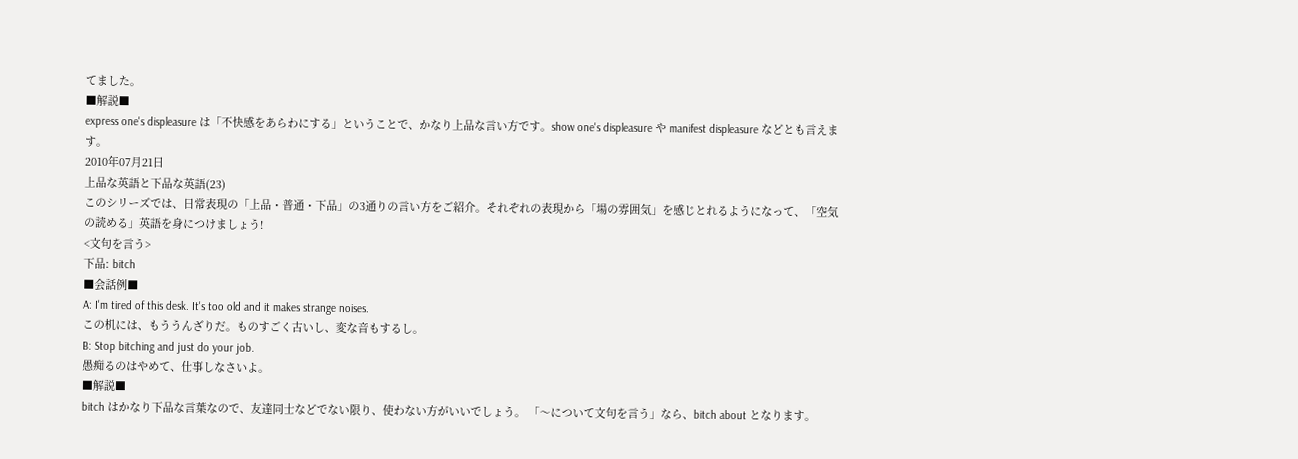てました。
■解説■
express one's displeasure は「不快感をあらわにする」ということで、かなり上品な言い方です。show one's displeasure や manifest displeasure などとも言えます。
2010年07月21日
上品な英語と下品な英語(23)
このシリーズでは、日常表現の「上品・普通・下品」の3通りの言い方をご紹介。それぞれの表現から「場の雰囲気」を感じとれるようになって、「空気の読める」英語を身につけましょう!
<文句を言う>
下品: bitch
■会話例■
A: I'm tired of this desk. It's too old and it makes strange noises.
この机には、もううんざりだ。ものすごく古いし、変な音もするし。
B: Stop bitching and just do your job.
愚痴るのはやめて、仕事しなさいよ。
■解説■
bitch はかなり下品な言葉なので、友達同士などでない限り、使わない方がいいでしょう。 「〜について文句を言う」なら、bitch about となります。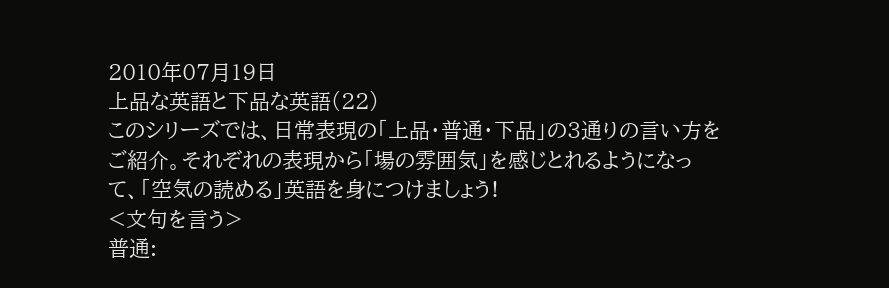2010年07月19日
上品な英語と下品な英語(22)
このシリーズでは、日常表現の「上品・普通・下品」の3通りの言い方をご紹介。それぞれの表現から「場の雰囲気」を感じとれるようになって、「空気の読める」英語を身につけましょう!
<文句を言う>
普通: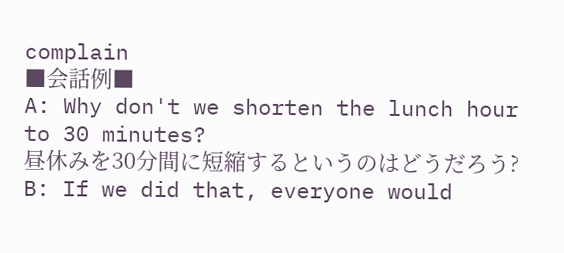complain
■会話例■
A: Why don't we shorten the lunch hour to 30 minutes?
昼休みを30分間に短縮するというのはどうだろう?
B: If we did that, everyone would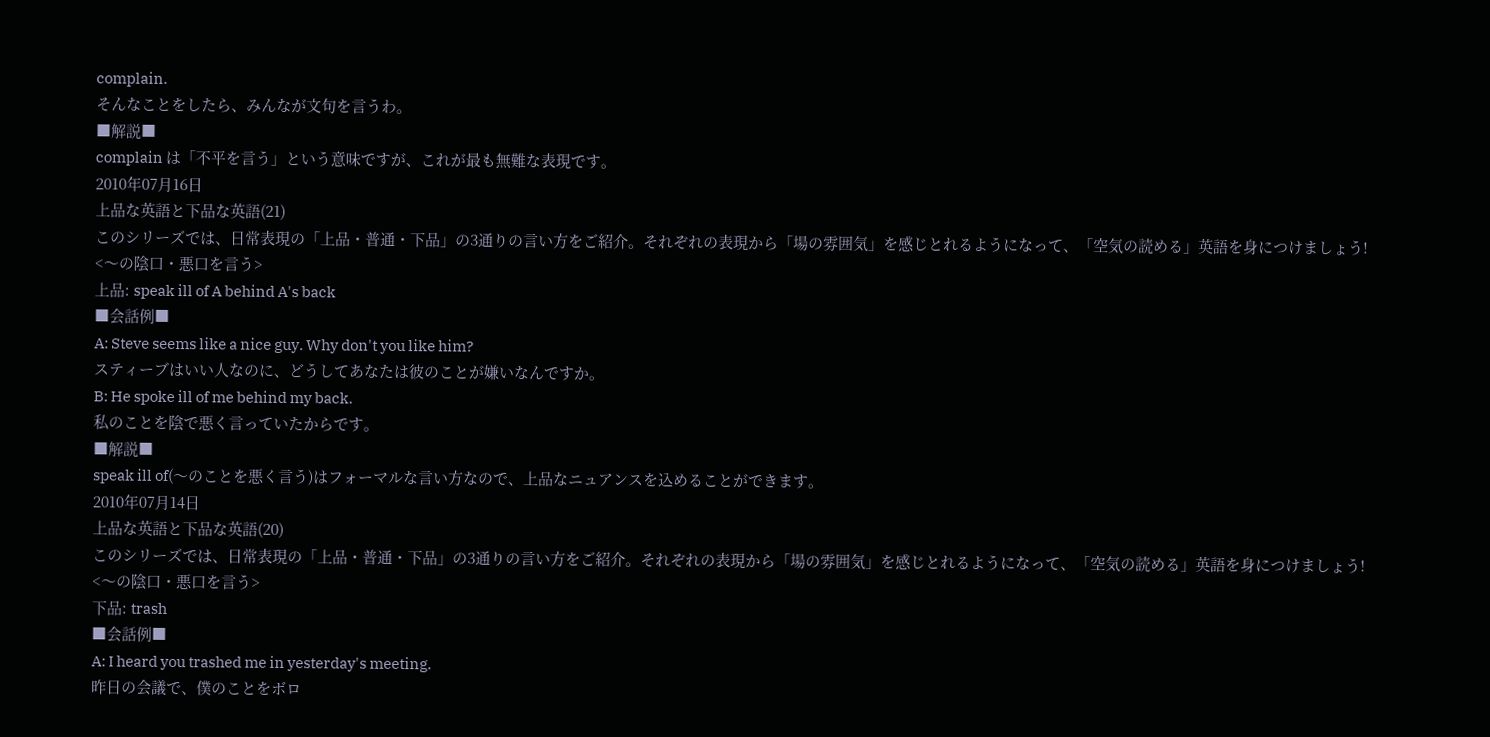complain.
そんなことをしたら、みんなが文句を言うわ。
■解説■
complain は「不平を言う」という意味ですが、これが最も無難な表現です。
2010年07月16日
上品な英語と下品な英語(21)
このシリーズでは、日常表現の「上品・普通・下品」の3通りの言い方をご紹介。それぞれの表現から「場の雰囲気」を感じとれるようになって、「空気の読める」英語を身につけましょう!
<〜の陰口・悪口を言う>
上品: speak ill of A behind A's back
■会話例■
A: Steve seems like a nice guy. Why don't you like him?
スティーブはいい人なのに、どうしてあなたは彼のことが嫌いなんですか。
B: He spoke ill of me behind my back.
私のことを陰で悪く言っていたからです。
■解説■
speak ill of(〜のことを悪く言う)はフォーマルな言い方なので、上品なニュアンスを込めることができます。
2010年07月14日
上品な英語と下品な英語(20)
このシリーズでは、日常表現の「上品・普通・下品」の3通りの言い方をご紹介。それぞれの表現から「場の雰囲気」を感じとれるようになって、「空気の読める」英語を身につけましょう!
<〜の陰口・悪口を言う>
下品: trash
■会話例■
A: I heard you trashed me in yesterday's meeting.
昨日の会議で、僕のことをボロ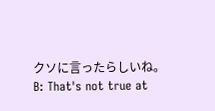クソに言ったらしいね。
B: That's not true at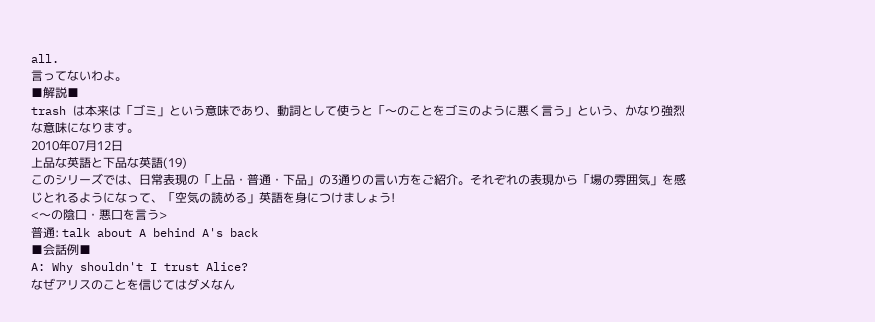all.
言ってないわよ。
■解説■
trash は本来は「ゴミ」という意味であり、動詞として使うと「〜のことをゴミのように悪く言う」という、かなり強烈な意味になります。
2010年07月12日
上品な英語と下品な英語(19)
このシリーズでは、日常表現の「上品・普通・下品」の3通りの言い方をご紹介。それぞれの表現から「場の雰囲気」を感じとれるようになって、「空気の読める」英語を身につけましょう!
<〜の陰口・悪口を言う>
普通: talk about A behind A's back
■会話例■
A: Why shouldn't I trust Alice?
なぜアリスのことを信じてはダメなん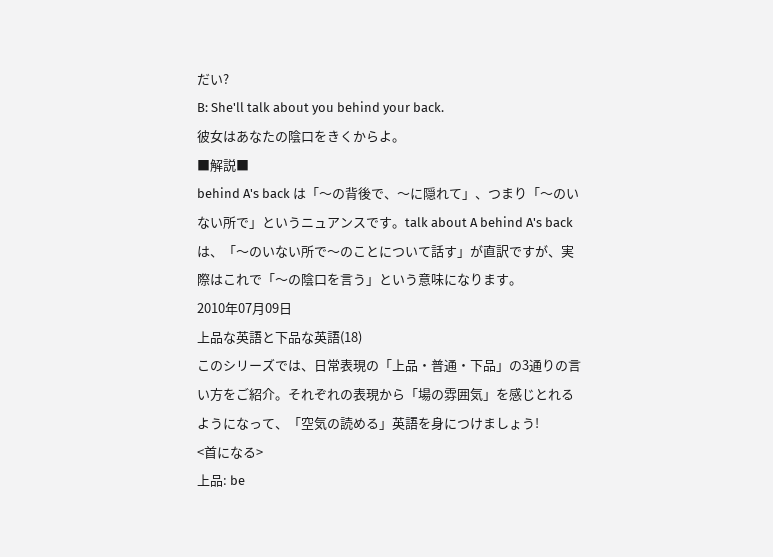だい?
B: She'll talk about you behind your back.
彼女はあなたの陰口をきくからよ。
■解説■
behind A's back は「〜の背後で、〜に隠れて」、つまり「〜のいない所で」というニュアンスです。talk about A behind A's back は、「〜のいない所で〜のことについて話す」が直訳ですが、実際はこれで「〜の陰口を言う」という意味になります。
2010年07月09日
上品な英語と下品な英語(18)
このシリーズでは、日常表現の「上品・普通・下品」の3通りの言い方をご紹介。それぞれの表現から「場の雰囲気」を感じとれるようになって、「空気の読める」英語を身につけましょう!
<首になる>
上品: be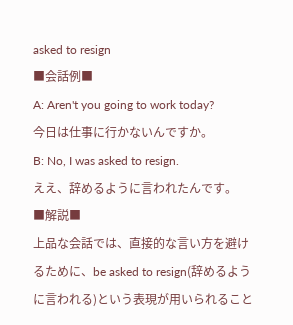asked to resign
■会話例■
A: Aren't you going to work today?
今日は仕事に行かないんですか。
B: No, I was asked to resign.
ええ、辞めるように言われたんです。
■解説■
上品な会話では、直接的な言い方を避けるために、be asked to resign(辞めるように言われる)という表現が用いられること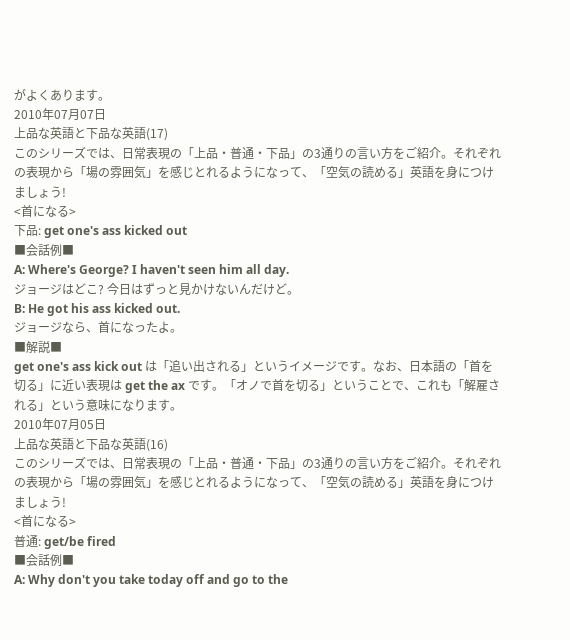がよくあります。
2010年07月07日
上品な英語と下品な英語(17)
このシリーズでは、日常表現の「上品・普通・下品」の3通りの言い方をご紹介。それぞれの表現から「場の雰囲気」を感じとれるようになって、「空気の読める」英語を身につけましょう!
<首になる>
下品: get one's ass kicked out
■会話例■
A: Where's George? I haven't seen him all day.
ジョージはどこ? 今日はずっと見かけないんだけど。
B: He got his ass kicked out.
ジョージなら、首になったよ。
■解説■
get one's ass kick out は「追い出される」というイメージです。なお、日本語の「首を切る」に近い表現は get the ax です。「オノで首を切る」ということで、これも「解雇される」という意味になります。
2010年07月05日
上品な英語と下品な英語(16)
このシリーズでは、日常表現の「上品・普通・下品」の3通りの言い方をご紹介。それぞれの表現から「場の雰囲気」を感じとれるようになって、「空気の読める」英語を身につけましょう!
<首になる>
普通: get/be fired
■会話例■
A: Why don't you take today off and go to the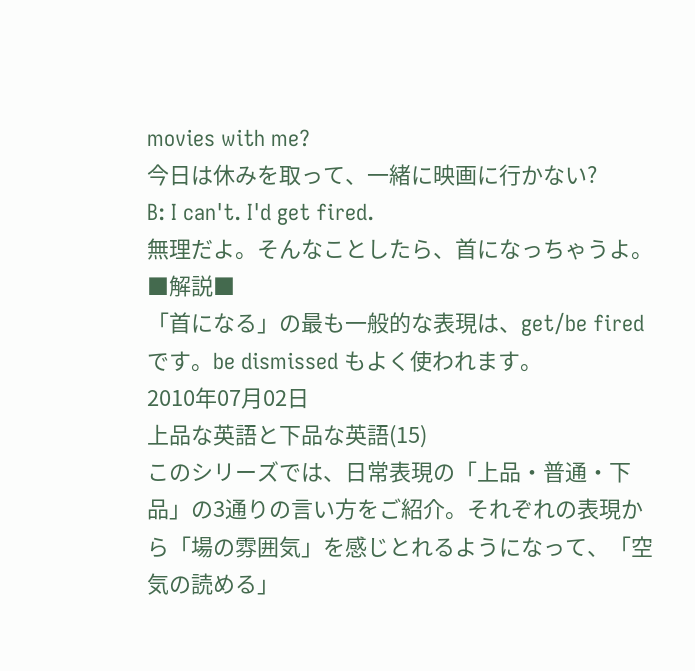movies with me?
今日は休みを取って、一緒に映画に行かない?
B: I can't. I'd get fired.
無理だよ。そんなことしたら、首になっちゃうよ。
■解説■
「首になる」の最も一般的な表現は、get/be fired です。be dismissed もよく使われます。
2010年07月02日
上品な英語と下品な英語(15)
このシリーズでは、日常表現の「上品・普通・下品」の3通りの言い方をご紹介。それぞれの表現から「場の雰囲気」を感じとれるようになって、「空気の読める」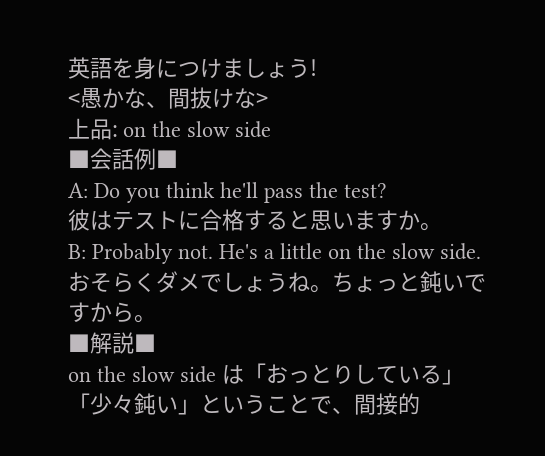英語を身につけましょう!
<愚かな、間抜けな>
上品: on the slow side
■会話例■
A: Do you think he'll pass the test?
彼はテストに合格すると思いますか。
B: Probably not. He's a little on the slow side.
おそらくダメでしょうね。ちょっと鈍いですから。
■解説■
on the slow side は「おっとりしている」「少々鈍い」ということで、間接的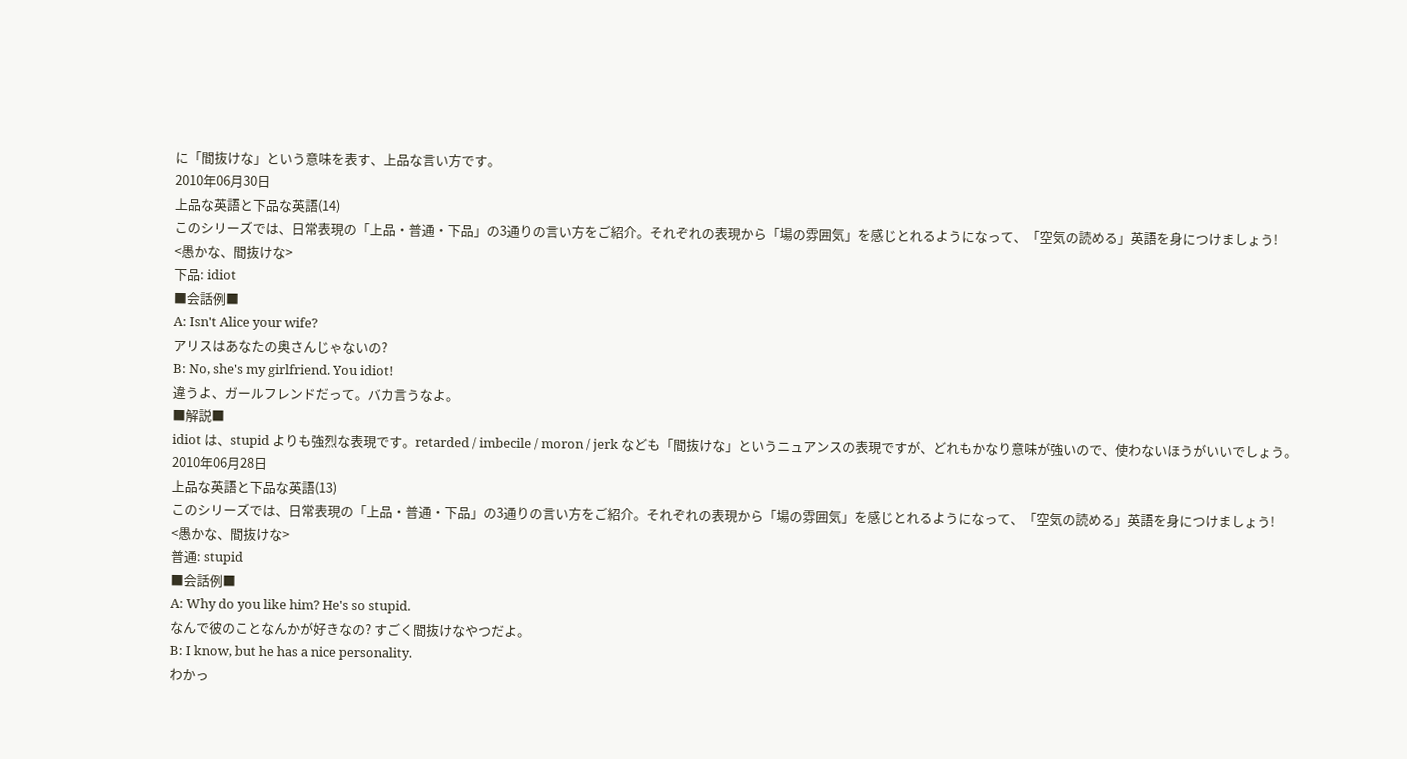に「間抜けな」という意味を表す、上品な言い方です。
2010年06月30日
上品な英語と下品な英語(14)
このシリーズでは、日常表現の「上品・普通・下品」の3通りの言い方をご紹介。それぞれの表現から「場の雰囲気」を感じとれるようになって、「空気の読める」英語を身につけましょう!
<愚かな、間抜けな>
下品: idiot
■会話例■
A: Isn't Alice your wife?
アリスはあなたの奥さんじゃないの?
B: No, she's my girlfriend. You idiot!
違うよ、ガールフレンドだって。バカ言うなよ。
■解説■
idiot は、stupid よりも強烈な表現です。retarded / imbecile / moron / jerk なども「間抜けな」というニュアンスの表現ですが、どれもかなり意味が強いので、使わないほうがいいでしょう。
2010年06月28日
上品な英語と下品な英語(13)
このシリーズでは、日常表現の「上品・普通・下品」の3通りの言い方をご紹介。それぞれの表現から「場の雰囲気」を感じとれるようになって、「空気の読める」英語を身につけましょう!
<愚かな、間抜けな>
普通: stupid
■会話例■
A: Why do you like him? He's so stupid.
なんで彼のことなんかが好きなの? すごく間抜けなやつだよ。
B: I know, but he has a nice personality.
わかっ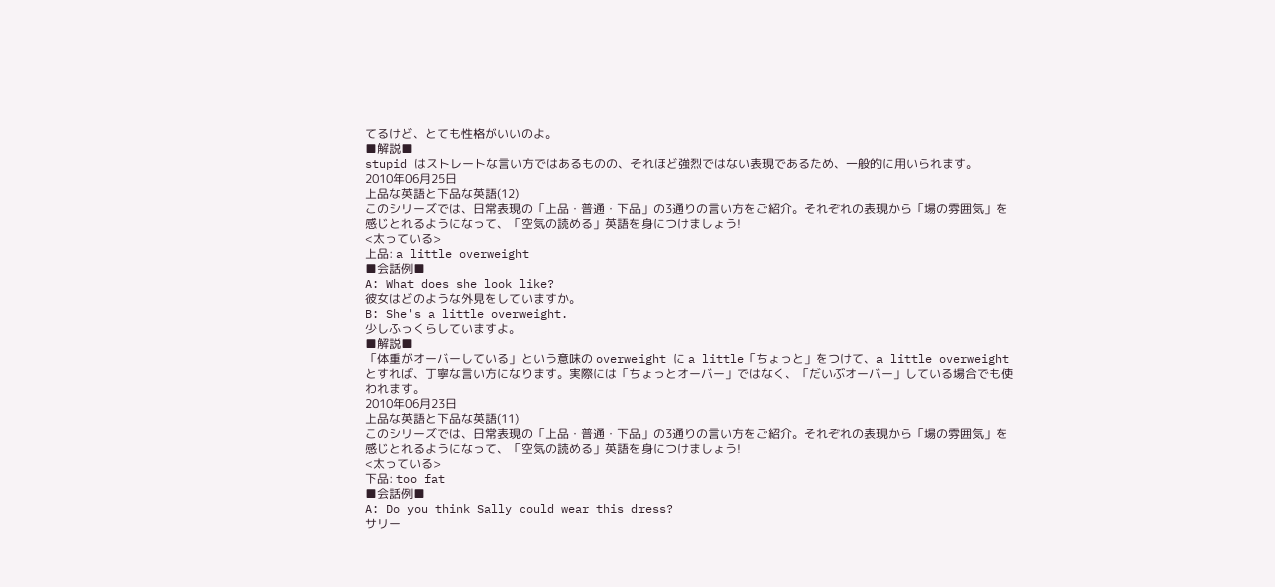てるけど、とても性格がいいのよ。
■解説■
stupid はストレートな言い方ではあるものの、それほど強烈ではない表現であるため、一般的に用いられます。
2010年06月25日
上品な英語と下品な英語(12)
このシリーズでは、日常表現の「上品・普通・下品」の3通りの言い方をご紹介。それぞれの表現から「場の雰囲気」を感じとれるようになって、「空気の読める」英語を身につけましょう!
<太っている>
上品: a little overweight
■会話例■
A: What does she look like?
彼女はどのような外見をしていますか。
B: She's a little overweight.
少しふっくらしていますよ。
■解説■
「体重がオーバーしている」という意味の overweight に a little「ちょっと」をつけて、a little overweight とすれば、丁寧な言い方になります。実際には「ちょっとオーバー」ではなく、「だいぶオーバー」している場合でも使われます。
2010年06月23日
上品な英語と下品な英語(11)
このシリーズでは、日常表現の「上品・普通・下品」の3通りの言い方をご紹介。それぞれの表現から「場の雰囲気」を感じとれるようになって、「空気の読める」英語を身につけましょう!
<太っている>
下品: too fat
■会話例■
A: Do you think Sally could wear this dress?
サリー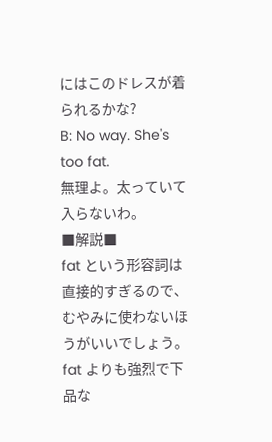にはこのドレスが着られるかな?
B: No way. She's too fat.
無理よ。太っていて入らないわ。
■解説■
fat という形容詞は直接的すぎるので、むやみに使わないほうがいいでしょう。fat よりも強烈で下品な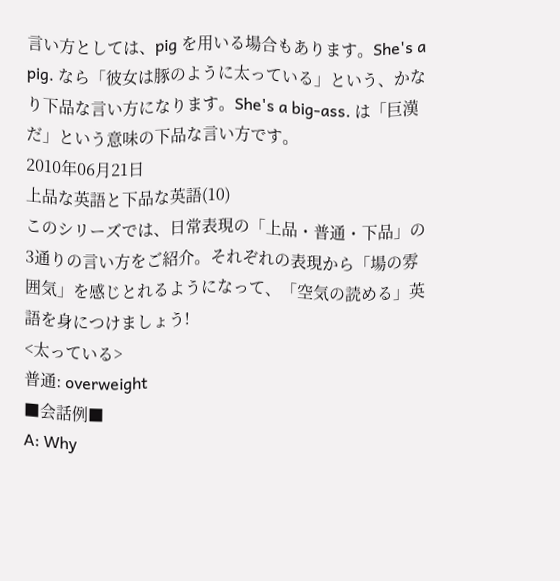言い方としては、pig を用いる場合もあります。She's a pig. なら「彼女は豚のように太っている」という、かなり下品な言い方になります。She's a big-ass. は「巨漢だ」という意味の下品な言い方です。
2010年06月21日
上品な英語と下品な英語(10)
このシリーズでは、日常表現の「上品・普通・下品」の3通りの言い方をご紹介。それぞれの表現から「場の雰囲気」を感じとれるようになって、「空気の読める」英語を身につけましょう!
<太っている>
普通: overweight
■会話例■
A: Why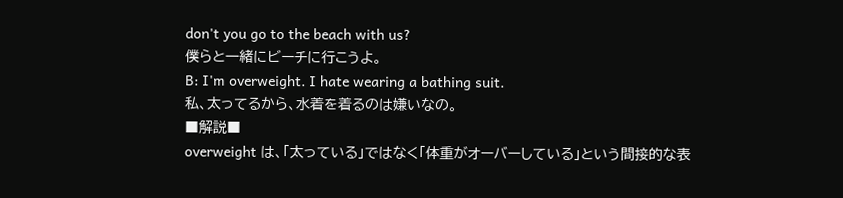don't you go to the beach with us?
僕らと一緒にビーチに行こうよ。
B: I'm overweight. I hate wearing a bathing suit.
私、太ってるから、水着を着るのは嫌いなの。
■解説■
overweight は、「太っている」ではなく「体重がオーバーしている」という間接的な表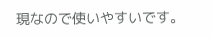現なので使いやすいです。